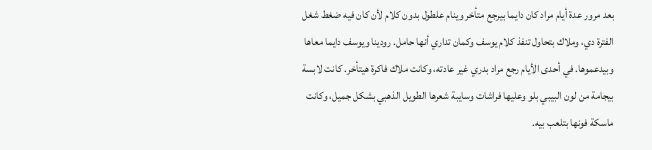بعد مرور عدة أيام مراد كان دايما بيرجع متأخر وينام علطول بدون كلام لأن كان فيه ضغط شغل الفترة دي، وملاك بتحاول تنفذ كلام يوسف وكمان تداري أنها حامل. رودينا ويوسف دايما معاها وبيدعموها. في أحدى الأيام رجع مراد بدري غير عادته، وكانت ملاك فاكرة هيتأخر. كانت لابسة بيجامة من لون البيبي بلو وعليها فراشات وسايبة شعرها الطويل الذهبي بشكل جميل، وكانت ماسكة فونها بتلعب بيه.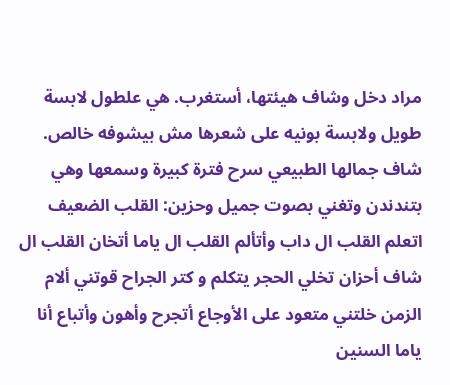مراد دخل وشاف هيئتها، أستغرب. هي علطول لابسة طويل ولابسة بونيه على شعرها مش بيشوفه خالص. شاف جمالها الطبيعي سرح فترة كبيرة وسمعها وهي بتندندن وتغني بصوت جميل وحزين: القلب الضعيف اتعلم القلب ال داب وأتألم القلب ال ياما أتخان القلب ال شاف أحزان تخلي الحجر يتكلم و كتر الجراح قوتني ألام الزمن خلتني متعود على الأوجاع أتجرح وأهون وأتباع أنا ياما السنين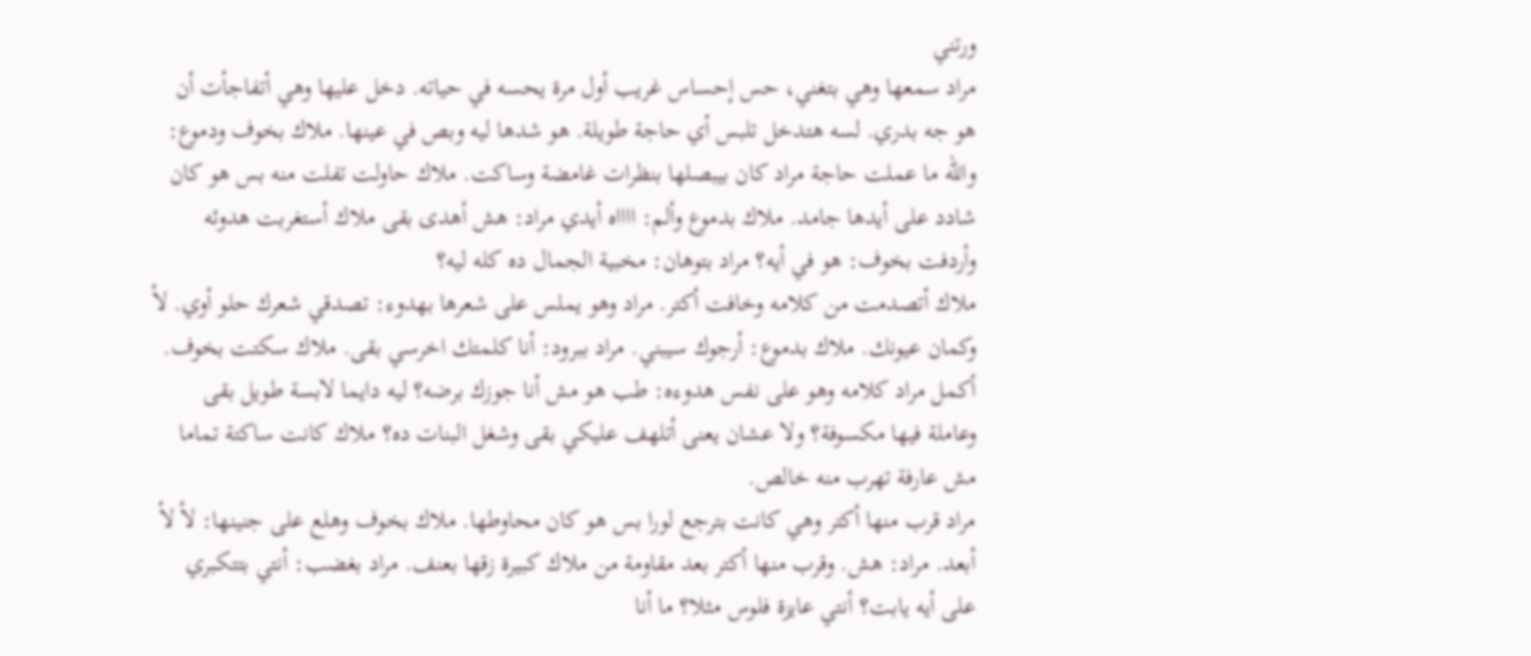ورتني
مراد سمعها وهي بتغني، حس إحساس غريب أول مرة يحسه في حياته. دخل عليها وهي أتفاجأت أن هو جه بدري. لسه هتدخل تلبس أي حاجة طويلة. هو شدها ليه وبص في عينها. ملاك بخوف ودموع: والله ما عملت حاجة مراد كان بيبصلها بنظرات غامضة وساكت. ملاك حاولت تفلت منه بس هو كان شادد على أيدها جامد. ملاك بدموع وألم: ااااه أيدي مراد: هش أهدى بقى ملاك أستغربت هدوئه وأردفت بخوف: هو في أيه؟ مراد بتوهان: مخبية الجمال ده كله ليه؟
ملاك أتصدمت من كلامه وخافت أكتر. مراد وهو يملس على شعرها بهدوء: تصدقي شعرك حلو أوي. لأ وكمان عيونك. ملاك بدموع: أرجوك سيبني. مراد ببرود: أنا كلمتك اخرسي بقى. ملاك سكتت بخوف. أكمل مراد كلامه وهو على نفس هدوءه: طب هو مش أنا جوزك برضه؟ ليه دايما لابسة طويل بقى وعاملة فيها مكسوفة؟ ولا عشان يعنى أتلهف عليكي بقى وشغل البنات ده؟ ملاك كانت ساكتة تماما مش عارفة تهرب منه خالص.
مراد قرب منها أكتر وهي كانت بترجع لورا بس هو كان محاوطها. ملاك بخوف وهلع على جنينها: لأ لأ أبعد. مراد: هش. وقرب منها أكتر بعد مقاومة من ملاك كبيرة زقها بعنف. مراد بغضب: أنتي بتتكبري على أيه يابت؟ أنتي عايزة فلوس مثلا؟ ما أنا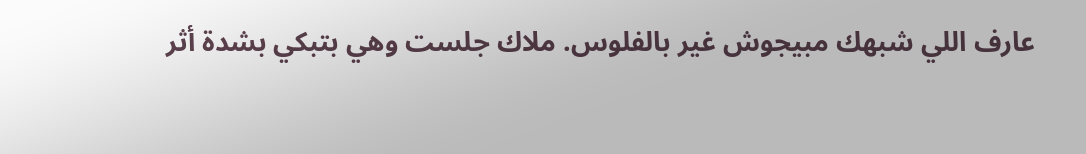عارف اللي شبهك مبيجوش غير بالفلوس. ملاك جلست وهي بتبكي بشدة أثر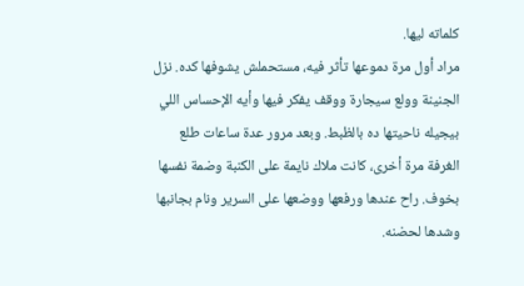كلماته ليها.
مراد أول مرة دموعها تأثر فيه، مستحملش يشوفها كده. نزل الجنينة وولع سيجارة ووقف يفكر فيها وأيه الإحساس اللي بيجيله ناحيتها ده بالظبط. وبعد مرور عدة ساعات طلع الغرفة مرة أخرى، كانت ملاك نايمة على الكنبة وضمة نفسها بخوف. راح عندها ورفعها ووضعها على السرير ونام بجانبها وشدها لحضنه.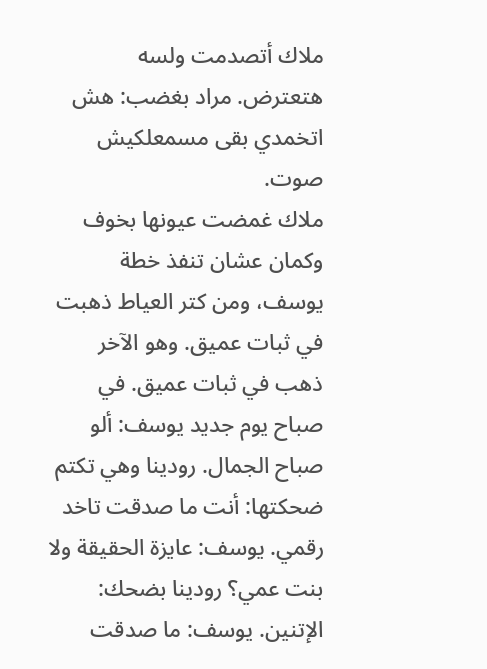ملاك أتصدمت ولسه هتعترض. مراد بغضب: هش اتخمدي بقى مسمعلكيش صوت.
ملاك غمضت عيونها بخوف وكمان عشان تنفذ خطة يوسف، ومن كتر العياط ذهبت في ثبات عميق. وهو الآخر ذهب في ثبات عميق. في صباح يوم جديد يوسف: ألو صباح الجمال. رودينا وهي تكتم ضحكتها: أنت ما صدقت تاخد رقمي. يوسف: عايزة الحقيقة ولا بنت عمي؟ رودينا بضحك: الإتنين. يوسف: ما صدقت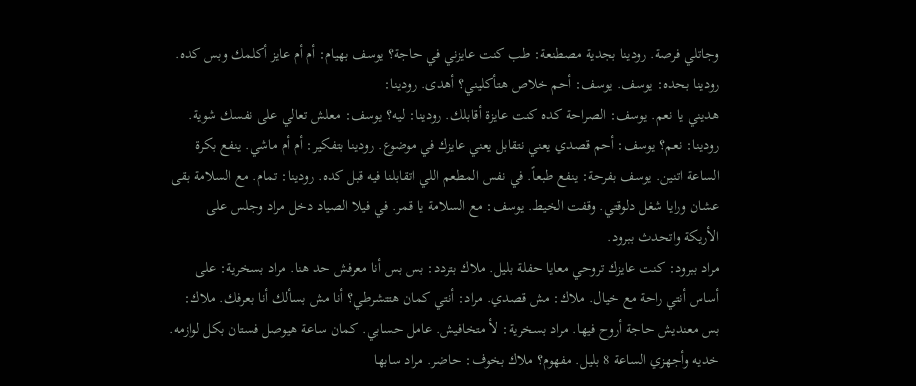وجاتلي فرصة. رودينا بجدية مصطنعة: طب كنت عايزني في حاجة؟ يوسف بهيام: أم أم عايز أكلمك وبس كده. رودينا بحده: يوسف. يوسف: أحم خلاص هتأكليني؟ أهدى. رودينا:
هديني يا نعم. يوسف: الصراحة كده كنت عايزة أقابلك. رودينا: ليه؟ يوسف: معلش تعالي على نفسك شوية. رودينا: نعم؟ يوسف: أحم قصدي يعني نتقابل يعني عايزك في موضوع. رودينا بتفكير: أم أم ماشي. ينفع بكرة الساعة اتنين. يوسف بفرحة: ينفع طبعاً. في نفس المطعم اللي اتقابلنا فيه قبل كده. رودينا: تمام. مع السلامة بقى عشان ورايا شغل دلوقتي. وقفت الخيط. يوسف: مع السلامة يا قمر. في فيلا الصياد دخل مراد وجلس على الأريكة واتحدث ببرود.
مراد ببرود: كنت عايزك تروحي معايا حفلة بليل. ملاك بتردد: بس بس أنا معرفش حد هنا. مراد بسخرية: على أساس أنتي راحة مع خيال. ملاك: مش قصدي. مراد: أنتي كمان هتتشرطي؟ أنا مش بسألك أنا بعرفك. ملاك: بس معنديش حاجة أروح فيها. مراد بسخرية: لأ متخافيش. عامل حسابي. كمان ساعة هيوصل فستان بكل لوازمه. خديه وأجهزي الساعة 8 بليل. مفهوم؟ ملاك بخوف: حاضر. مراد سابها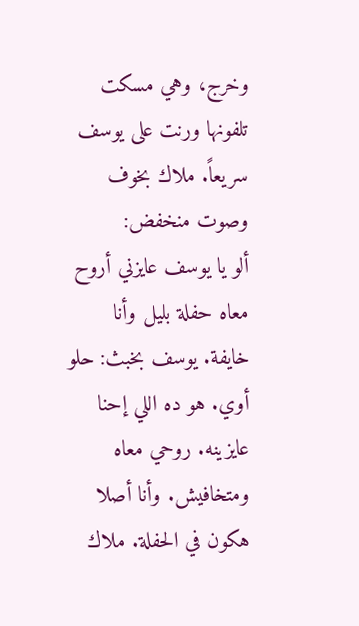وخرج، وهي مسكت تلفونها ورنت على يوسف سريعاً. ملاك بخوف وصوت منخفض:
ألو يا يوسف عايزني أروح معاه حفلة بليل وأنا خايفة. يوسف بخبث: حلو أوي. هو ده اللي إحنا عايزينه. روحي معاه ومتخافيش. وأنا أصلا هكون في الحفلة. ملاك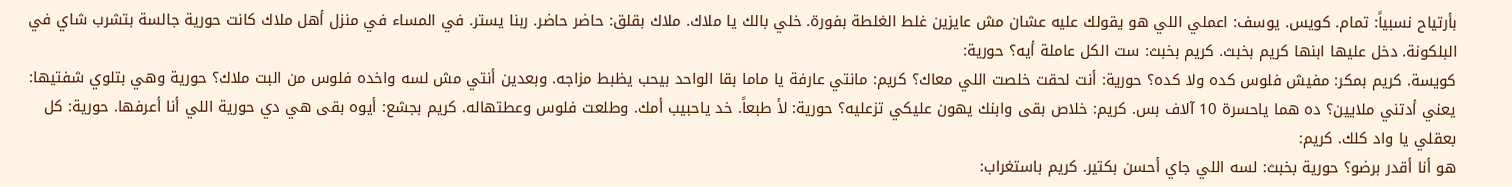بأرتياح نسبياً: تمام. كويس. يوسف: اعملي اللي هو يقولك عليه عشان مش عايزين غلط الغلطة بفورة. خلي بالك يا ملاك. ملاك بقلق: حاضر حاضر. ربنا يستر. في المساء في منزل أهل ملاك كانت حورية جالسة بتشرب شاي في البلكونة. دخل عليها ابنها كريم بخبث. كريم بخبث: ست الكل عاملة أيه؟ حورية:
كويسة. كريم بمكر: مفيش فلوس كده ولا كده؟ حورية: أنت لحقت خلصت اللي معاك؟ كريم: مانتي عارفة يا ماما بقا الواحد بيحب يظبط مزاجه. وبعدين أنتي مش لسه واخده فلوس من البت ملاك؟ حورية وهي بتلوي شفتيها: يعني أدتني ملايين؟ ده هما ياحسرة 10 آلاف بس. كريم: خلاص بقى وابنك يهون عليكي تزعليه؟ حورية: لأ طبعاً. خد ياحبيب أمك. وطلعت فلوس وعطتهاله. كريم بجشع: أيوه بقى هي دي حورية اللي أنا أعرفها. حورية: كل بعقلي يا واد كلك. كريم:
هو أنا أقدر برضو؟ حورية بخبث: لسه اللي جاي أحسن بكتير. كريم باستغراب: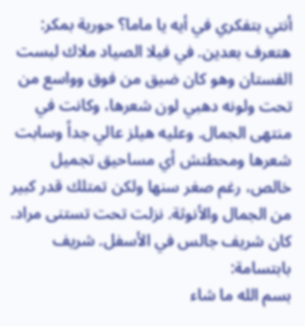أنتي بتفكري في أيه يا ماما؟ حورية بمكر: هتعرف بعدين. في فيلا الصياد ملاك لبست الفستان وهو كان ضيق من فوق وواسع من تحت ولونه دهبي لون شعرها، وكانت في منتهى الجمال. وعليه هيلز عالي جداً وسابت شعرها ومحطتش أي مساحيق تجميل خالص، رغم صغر سنها ولكن تمتلك قدر كبير من الجمال والأنوثة. نزلت تحت تستنى مراد. كان شريف جالس في الأسفل. شريف بابتسامة:
بسم الله ما شاء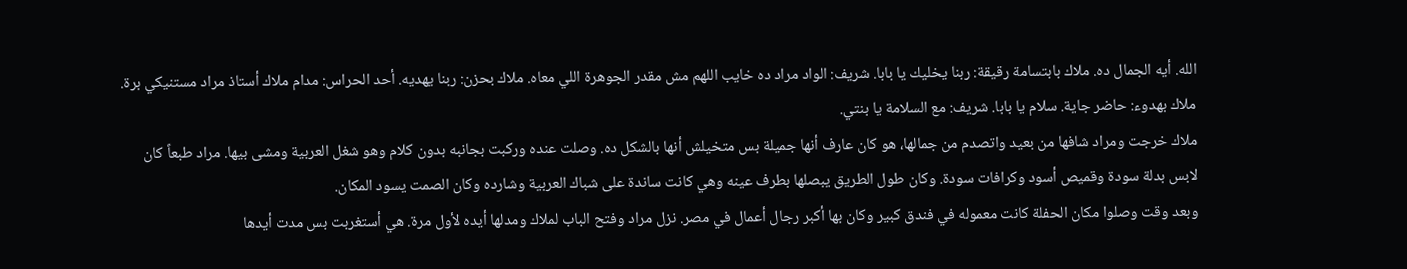الله. أيه الجمال ده. ملاك بابتسامة رقيقة: ربنا يخليك يا بابا. شريف: الواد مراد ده خايب اللهم مش مقدر الجوهرة اللي معاه. ملاك بحزن: ربنا يهديه. أحد الحراس: مدام ملاك أستاذ مراد مستنيكي برة. ملاك بهدوء: حاضر جاية. سلام يا بابا. شريف: مع السلامة يا بنتي.
ملاك خرجت ومراد شافها من بعيد واتصدم من جمالها، هو كان عارف أنها جميلة بس متخيلش أنها بالشكل ده. وصلت عنده وركبت بجانبه بدون كلام وهو شغل العربية ومشى بيها. مراد طبعاً كان لابس بدلة سودة وقميص أسود وكرافات سودة. وكان طول الطريق يبصلها بطرف عينه وهي كانت ساندة على شباك العربية وشارده وكان الصمت يسود المكان.
وبعد وقت وصلوا مكان الحفلة كانت معموله في فندق كبير وكان بها أكبر رجال أعمال في مصر. نزل مراد وفتح الباب لملاك ومدلها أيده لأول مرة. هي أستغربت بس مدت أيدها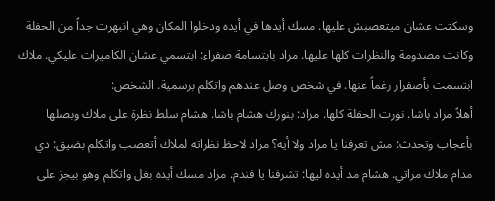وسكتت عشان ميتعصبش عليها. مسك أيدها في أيده ودخلوا المكان وهي انبهرت جداً من الحفلة وكانت مصدومة والنظرات كلها عليها. مراد بابتسامة صفراء: ابتسمي عشان الكاميرات عليكي. ملاك ابتسمت بأصفرار رغماً عنها. في شخص وصل عندهم واتكلم برسمية. الشخص:
أهلاً مراد باشا. نورت الحفلة كلها. مراد: بنورك هشام باشا. هشام سلط نظرة على ملاك وبصلها بأعجاب وتحدث: مش تعرفنا يا مراد ولا أيه؟ مراد لاحظ نظراته لملاك أتعصب واتكلم بضيق: دي مدام ملاك مراتي. هشام مد أيده ليها: تشرفنا يا فندم. مراد مسك أيده بغل واتكلم وهو بيجز على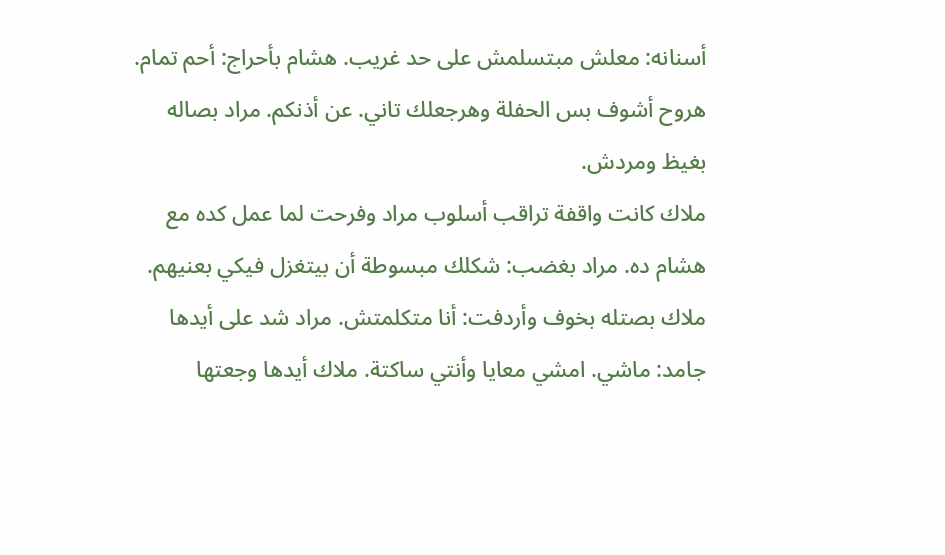أسنانه: معلش مبتسلمش على حد غريب. هشام بأحراج: أحم تمام. هروح أشوف بس الحفلة وهرجعلك تاني. عن أذنكم. مراد بصاله بغيظ ومردش.
ملاك كانت واقفة تراقب أسلوب مراد وفرحت لما عمل كده مع هشام ده. مراد بغضب: شكلك مبسوطة أن بيتغزل فيكي بعنيهم. ملاك بصتله بخوف وأردفت: أنا متكلمتش. مراد شد على أيدها جامد: ماشي. امشي معايا وأنتي ساكتة. ملاك أيدها وجعتها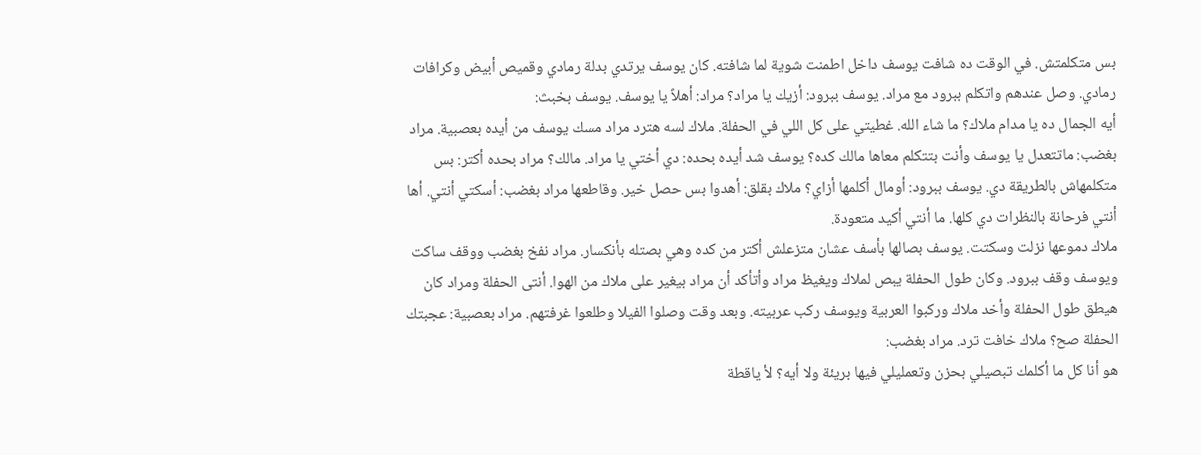بس متكلمتش. في الوقت ده شافت يوسف داخل اطمنت شوية لما شافته. كان يوسف يرتدي بدلة رمادي وقميص أبيض وكرافات رمادي. وصل عندهم واتكلم ببرود مع مراد. يوسف ببرود: أزيك يا مراد؟ مراد: أهلاً يا يوسف. يوسف بخبث:
أيه الجمال ده يا مدام ملاك؟ ما شاء الله. غطيتي على كل اللي في الحفلة. ملاك لسه هترد مراد مسك يوسف من أيده بعصبية. مراد بغضب: ماتتعدل يا يوسف وأنت بتتكلم معاها مالك كده؟ يوسف شد أيده بحده: دي أختي يا مراد. مالك؟ مراد بحده أكتر: بس متكلمهاش بالطريقة دي. يوسف ببرود: أومال أكلمها أزاي؟ ملاك بقلق: أهدوا بس حصل خير. وقاطعها مراد بغضب: أسكتي أنتي. أها أنتي فرحانة بالنظرات دي كلها. ما أنتي أكيد متعودة.
ملاك دموعها نزلت وسكتت. يوسف بصالها بأسف عشان متزعلش أكتر من كده وهي بصتله بأنكسار. مراد نفخ بغضب ووقف ساكت ويوسف وقف ببرود. وكان طول الحفلة يبص لملاك ويغيظ مراد وأتأكد أن مراد بيغير على ملاك من الهوا. أنتى الحفلة ومراد كان هيطق طول الحفلة وأخد ملاك وركبوا العربية ويوسف ركب عربيته. وبعد وقت وصلوا الفيلا وطلعوا غرفتهم. مراد بعصبية: عجبتك الحفلة صح؟ ملاك خافت ترد. مراد بغضب:
هو أنا كل ما أكلمك تبصيلي بحزن وتعمليلي فيها بريئة ولا أيه؟ لأ ياقطة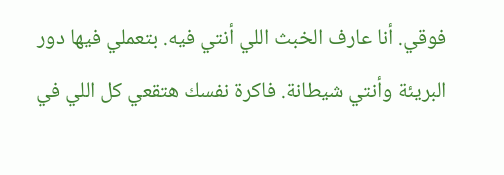فوقي. أنا عارف الخبث اللي أنتي فيه. بتعملي فيها دور البريئة وأنتي شيطانة. فاكرة نفسك هتقعي كل اللي في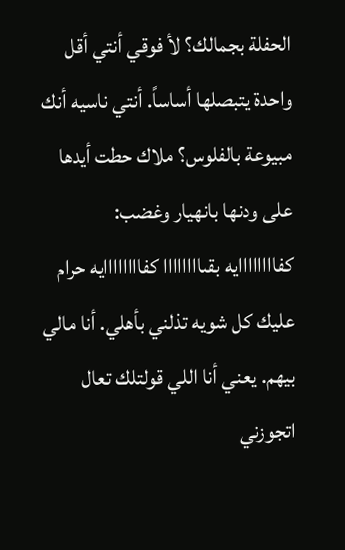الحفلة بجمالك؟ لأ فوقي أنتي أقل واحدة يتبصلها أساساً. أنتي ناسيه أنك مبيوعة بالفلوس؟ ملاك حطت أيدها على ودنها بانهيار وغضب:
كفاااااااايه بقىاااااااا كفاااااااايه حرام عليك كل شويه تذلني بأهلي. أنا مالي بيهم. يعني أنا اللي قولتلك تعال اتجوزني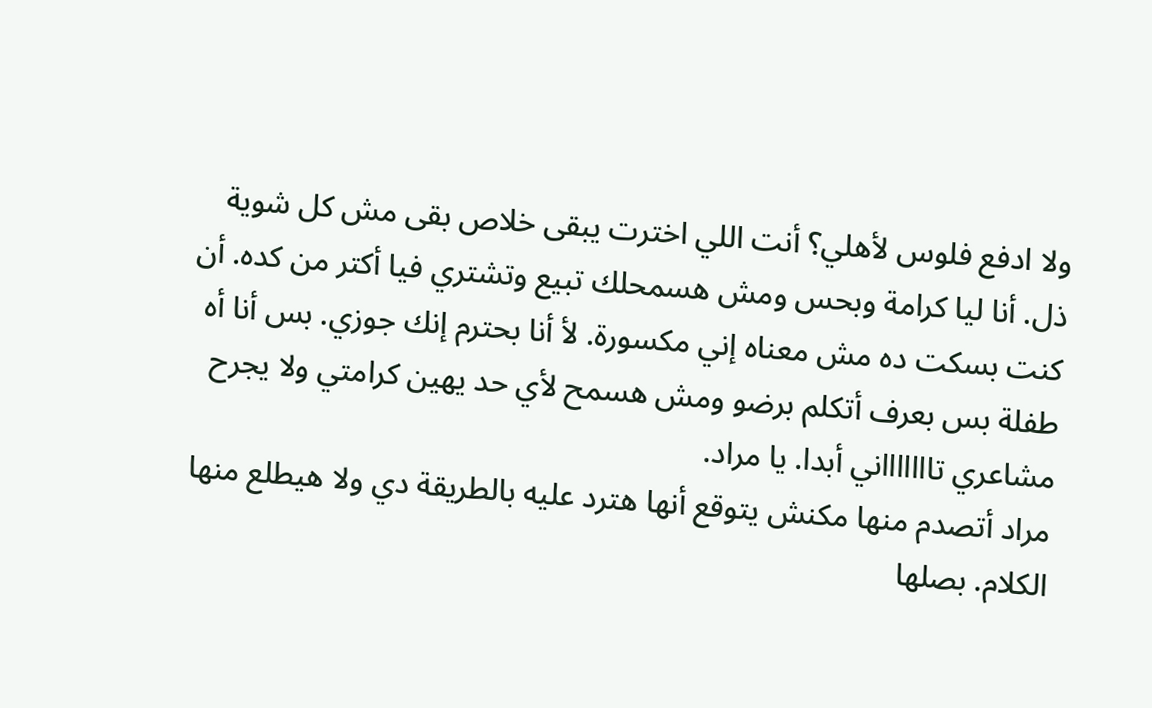ولا ادفع فلوس لأهلي؟ أنت اللي اخترت يبقى خلاص بقى مش كل شوية ذل. أنا ليا كرامة وبحس ومش هسمحلك تبيع وتشتري فيا أكتر من كده. أن كنت بسكت ده مش معناه إني مكسورة. لأ أنا بحترم إنك جوزي. بس أنا أه طفلة بس بعرف أتكلم برضو ومش هسمح لأي حد يهين كرامتي ولا يجرح مشاعري تاااااااني أبدا. يا مراد.
مراد أتصدم منها مكنش يتوقع أنها هترد عليه بالطريقة دي ولا هيطلع منها الكلام. بصلها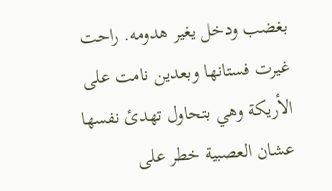بغضب ودخل يغير هدومه. راحت غيرت فستانها وبعدين نامت على الأريكة وهي بتحاول تهدئ نفسها عشان العصبية خطر على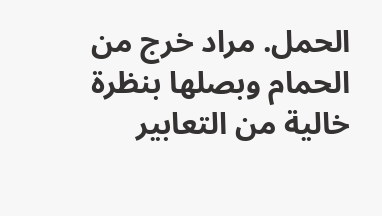الحمل. مراد خرج من الحمام وبصلها بنظرة خالية من التعابير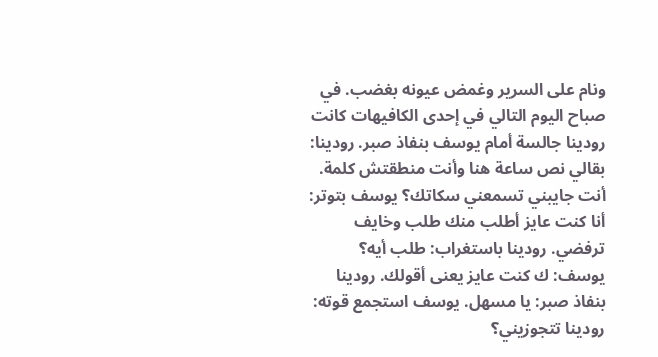ونام على السرير وغمض عيونه بغضب. في صباح اليوم التالي في إحدى الكافيهات كانت رودينا جالسة أمام يوسف بنفاذ صبر. رودينا:
بقالي نص ساعة هنا وأنت منطقتش كلمة. أنت جايبني تسمعني سكاتك؟ يوسف بتوتر: أنا كنت عايز أطلب منك طلب وخايف ترفضي. رودينا باستغراب: طلب أيه؟ يوسف: ك كنت عايز يعنى أقولك. رودينا بنفاذ صبر: يا مسهل. يوسف استجمع قوته: رودينا تتجوزيني؟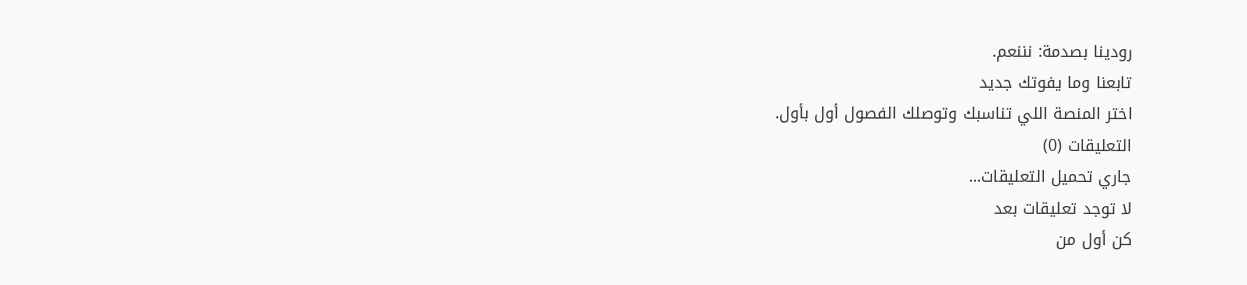رودينا بصدمة: نننعم.
تابعنا وما يفوتك جديد
اختر المنصة اللي تناسبك وتوصلك الفصول أول بأول.
التعليقات (0)
جاري تحميل التعليقات...
لا توجد تعليقات بعد
كن أول من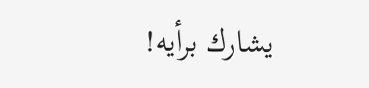يشارك برأيه!